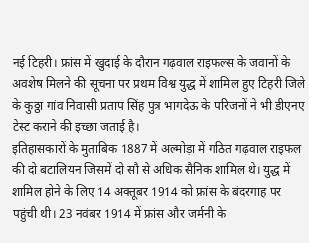नई टिहरी। फ्रांस में खुदाई के दौरान गढ़वाल राइफल्स के जवानों के अवशेष मिलने की सूचना पर प्रथम विश्व युद्ध में शामिल हुए टिहरी जिले के कुठ्ठा गांव निवासी प्रताप सिंह पुत्र भागदेऊ के परिजनों ने भी डीएनए टेस्ट कराने की इच्छा जताई है।
इतिहासकारों के मुताबिक 1887 में अल्मोड़ा में गठित गढ़वाल राइफल की दो बटालियन जिसमें दो सौ से अधिक सैनिक शामिल थे। युद्ध में शामिल होने के लिए 14 अक्तूबर 1914 को फ्रांस के बंदरगाह पर पहुंची थी। 23 नवंबर 1914 में फ्रांस और जर्मनी के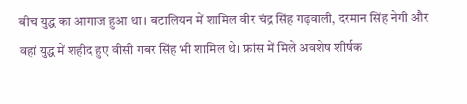बीच युद्ध का आगाज हुआ था। बटालियन में शामिल वीर चंद्र सिंह गढ़वाली, दरमान सिंह नेगी और वहां युद्ध में शहीद हुए वीसी गबर सिंह भी शामिल थे। फ्रांस में मिले अवशेष शीर्षक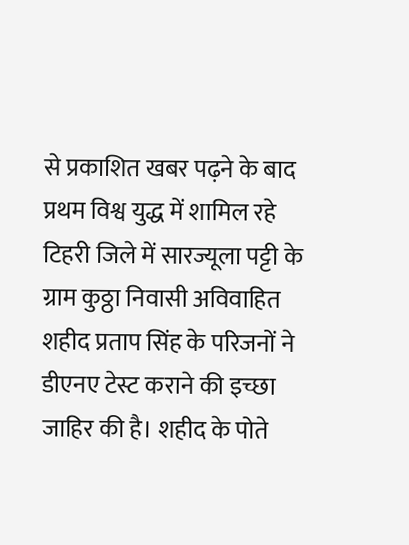से प्रकाशित खबर पढ़ने के बाद प्रथम विश्व युद्ध में शामिल रहे टिहरी जिले में सारज्यूला पट्टी के ग्राम कुठ्ठा निवासी अविवाहित शहीद प्रताप सिंह के परिजनों ने डीएनए टेस्ट कराने की इच्छा जाहिर की है। शहीद के पोते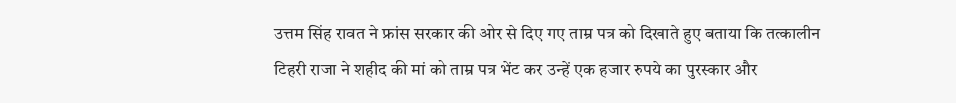उत्तम सिंह रावत ने फ्रांस सरकार की ओर से दिए गए ताम्र पत्र को दिखाते हुए बताया कि तत्कालीन टिहरी राजा ने शहीद की मां को ताम्र पत्र भेंट कर उन्हें एक हजार रुपये का पुरस्कार और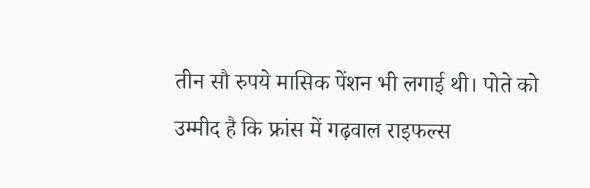तीन सौ रुपये मासिक पेंशन भी लगाई थी। पोते को उम्मीद है कि फ्रांस में गढ़वाल राइफल्स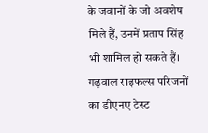के जवानों के जो अवशेष मिले हैं, उनमें प्रताप सिंह भी शामिल हो सकते हैं। गढ़वाल राइफल्स परिजनों का डीएनए टेस्ट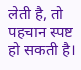लेती है, तो पहचान स्पष्ट हो सकती है।